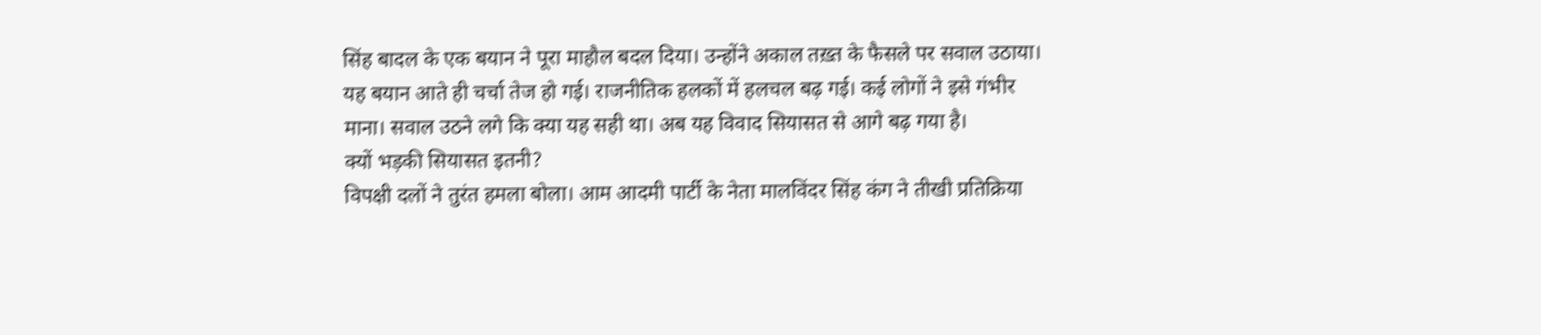सिंह बादल के एक बयान ने पूरा माहौल बदल दिया। उन्होंने अकाल तख़्त के फैसले पर सवाल उठाया। यह बयान आते ही चर्चा तेज हो गई। राजनीतिक हलकों में हलचल बढ़ गई। कई लोगों ने इसे गंभीर माना। सवाल उठने लगे कि क्या यह सही था। अब यह विवाद सियासत से आगे बढ़ गया है।
क्यों भड़की सियासत इतनी?
विपक्षी दलों ने तुरंत हमला बोला। आम आदमी पार्टी के नेता मालविंदर सिंह कंग ने तीखी प्रतिक्रिया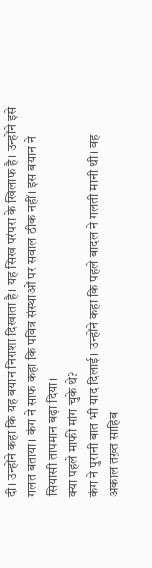दी। उन्होंने कहा कि यह बयान निराशा दिखाता है। यह सिख परंपरा के खिलाफ है। उन्होंने इसे गलत बताया। कंग ने साफ कहा कि पवित्र संस्थाओं पर सवाल ठीक नहीं। इस बयान ने सियासी तापमान बढ़ा दिया।
क्या पहले माफी मांग चुके थे?
कंग ने पुरानी बात भी याद दिलाई। उन्होंने कहा कि पहले बादल ने गलती मानी थी। वह अकाल तख़्त साहिब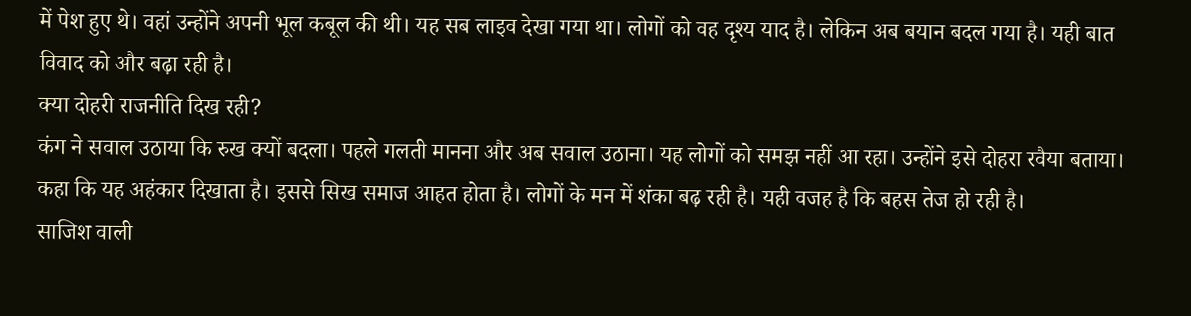में पेश हुए थे। वहां उन्होंने अपनी भूल कबूल की थी। यह सब लाइव देखा गया था। लोगों को वह दृश्य याद है। लेकिन अब बयान बदल गया है। यही बात विवाद को और बढ़ा रही है।
क्या दोहरी राजनीति दिख रही?
कंग ने सवाल उठाया कि रुख क्यों बदला। पहले गलती मानना और अब सवाल उठाना। यह लोगों को समझ नहीं आ रहा। उन्होंने इसे दोहरा रवैया बताया। कहा कि यह अहंकार दिखाता है। इससे सिख समाज आहत होता है। लोगों के मन में शंका बढ़ रही है। यही वजह है कि बहस तेज हो रही है।
साजिश वाली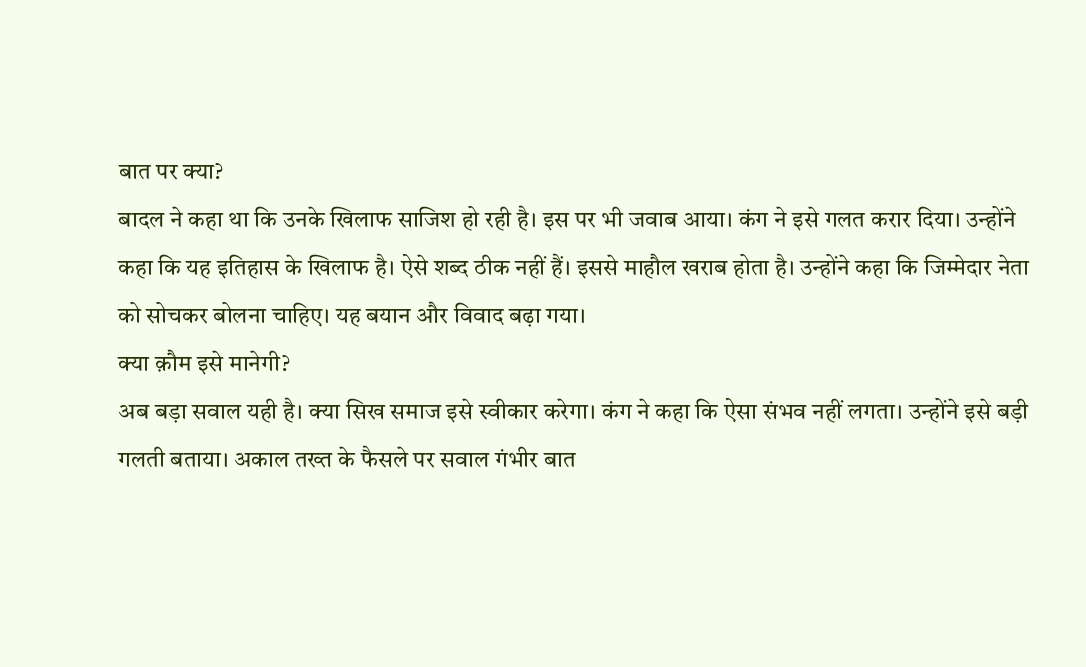बात पर क्या?
बादल ने कहा था कि उनके खिलाफ साजिश हो रही है। इस पर भी जवाब आया। कंग ने इसे गलत करार दिया। उन्होंने कहा कि यह इतिहास के खिलाफ है। ऐसे शब्द ठीक नहीं हैं। इससे माहौल खराब होता है। उन्होंने कहा कि जिम्मेदार नेता को सोचकर बोलना चाहिए। यह बयान और विवाद बढ़ा गया।
क्या क़ौम इसे मानेगी?
अब बड़ा सवाल यही है। क्या सिख समाज इसे स्वीकार करेगा। कंग ने कहा कि ऐसा संभव नहीं लगता। उन्होंने इसे बड़ी गलती बताया। अकाल तख्त के फैसले पर सवाल गंभीर बात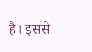है। इससे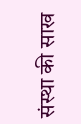संस्था की साख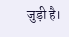जुड़ी है।